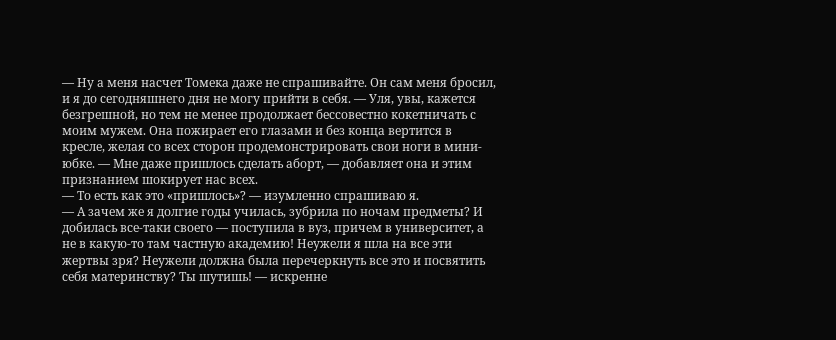— Ну а меня насчет Томека даже не спрашивайте. Он сам меня бросил, и я до сегодняшнего дня не могу прийти в себя. — Уля, увы, кажется безгрешной, но тем не менее продолжает бессовестно кокетничать с моим мужем. Она пожирает его глазами и без конца вертится в кресле, желая со всех сторон продемонстрировать свои ноги в мини-юбке. — Мне даже пришлось сделать аборт, — добавляет она и этим признанием шокирует нас всех.
— То есть как это «пришлось»? — изумленно спрашиваю я.
— А зачем же я долгие годы училась, зубрила по ночам предметы? И добилась все-таки своего — поступила в вуз, причем в университет, а не в какую-то там частную академию! Неужели я шла на все эти жертвы зря? Неужели должна была перечеркнуть все это и посвятить себя материнству? Ты шутишь! — искренне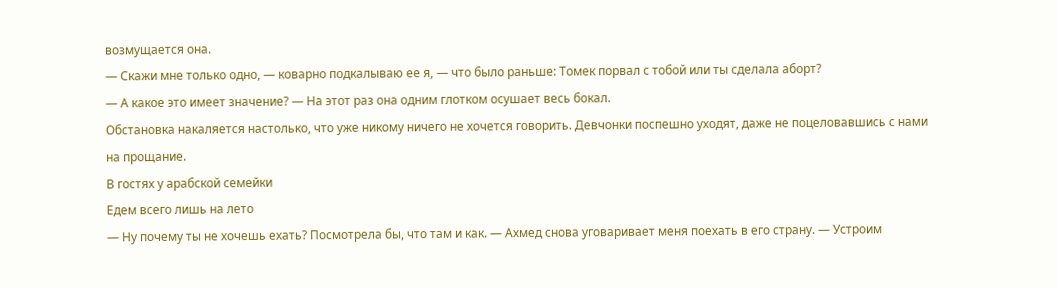возмущается она.
— Скажи мне только одно, — коварно подкалываю ее я, — что было раньше: Томек порвал с тобой или ты сделала аборт?
— А какое это имеет значение? — На этот раз она одним глотком осушает весь бокал.
Обстановка накаляется настолько, что уже никому ничего не хочется говорить. Девчонки поспешно уходят, даже не поцеловавшись с нами на прощание.
В гостях у арабской семейки
Едем всего лишь на лето
— Ну почему ты не хочешь ехать? Посмотрела бы, что там и как. — Ахмед снова уговаривает меня поехать в его страну. — Устроим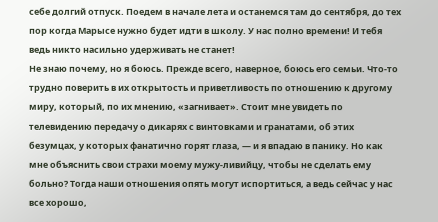себе долгий отпуск. Поедем в начале лета и останемся там до сентября, до тех пор когда Марысе нужно будет идти в школу. У нас полно времени! И тебя ведь никто насильно удерживать не станет!
Не знаю почему, но я боюсь. Прежде всего, наверное, боюсь его семьи. Что-то трудно поверить в их открытость и приветливость по отношению к другому миру, который, по их мнению, «загнивает». Стоит мне увидеть по телевидению передачу о дикарях с винтовками и гранатами, об этих безумцах, у которых фанатично горят глаза, — и я впадаю в панику. Но как мне объяснить свои страхи моему мужу-ливийцу, чтобы не сделать ему больно? Тогда наши отношения опять могут испортиться, а ведь сейчас у нас все хорошо,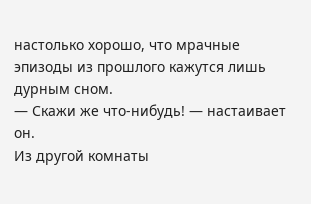настолько хорошо, что мрачные эпизоды из прошлого кажутся лишь дурным сном.
— Скажи же что-нибудь! — настаивает он.
Из другой комнаты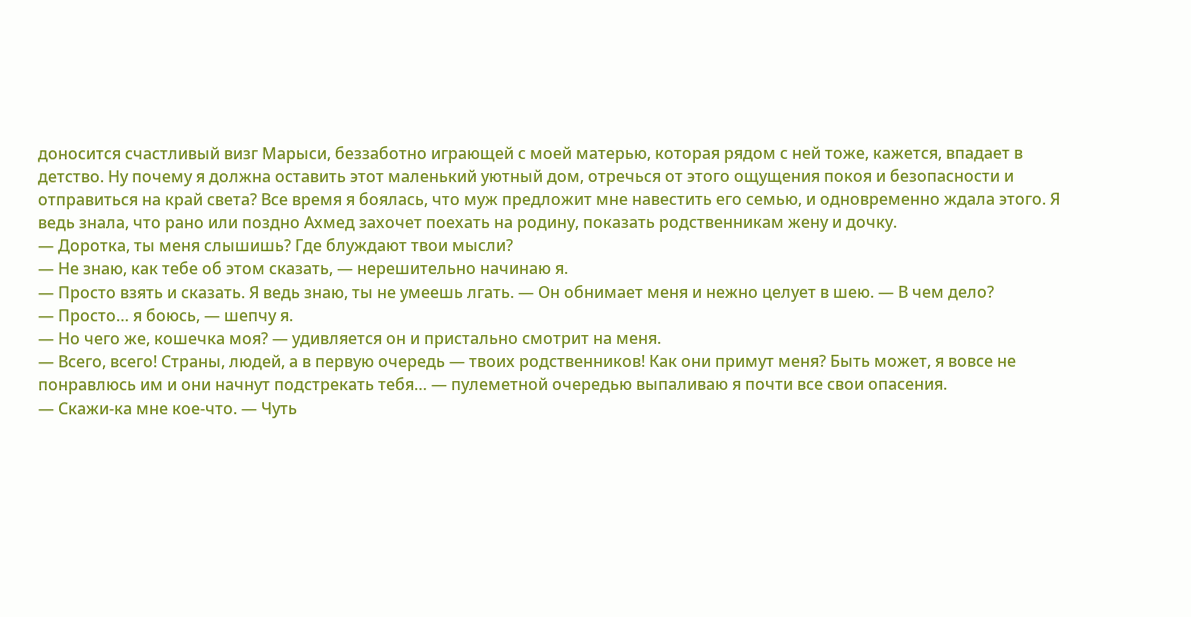доносится счастливый визг Марыси, беззаботно играющей с моей матерью, которая рядом с ней тоже, кажется, впадает в детство. Ну почему я должна оставить этот маленький уютный дом, отречься от этого ощущения покоя и безопасности и отправиться на край света? Все время я боялась, что муж предложит мне навестить его семью, и одновременно ждала этого. Я ведь знала, что рано или поздно Ахмед захочет поехать на родину, показать родственникам жену и дочку.
— Доротка, ты меня слышишь? Где блуждают твои мысли?
— Не знаю, как тебе об этом сказать, — нерешительно начинаю я.
— Просто взять и сказать. Я ведь знаю, ты не умеешь лгать. — Он обнимает меня и нежно целует в шею. — В чем дело?
— Просто… я боюсь, — шепчу я.
— Но чего же, кошечка моя? — удивляется он и пристально смотрит на меня.
— Всего, всего! Страны, людей, а в первую очередь — твоих родственников! Как они примут меня? Быть может, я вовсе не понравлюсь им и они начнут подстрекать тебя… — пулеметной очередью выпаливаю я почти все свои опасения.
— Скажи-ка мне кое-что. — Чуть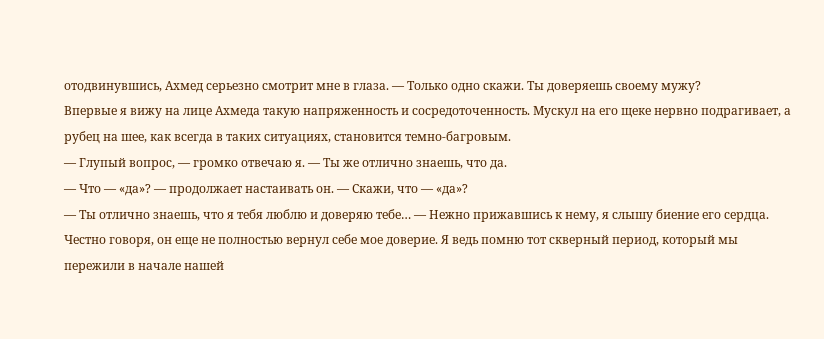отодвинувшись, Ахмед серьезно смотрит мне в глаза. — Только одно скажи. Ты доверяешь своему мужу?
Впервые я вижу на лице Ахмеда такую напряженность и сосредоточенность. Мускул на его щеке нервно подрагивает, а рубец на шее, как всегда в таких ситуациях, становится темно-багровым.
— Глупый вопрос, — громко отвечаю я. — Ты же отлично знаешь, что да.
— Что — «да»? — продолжает настаивать он. — Скажи, что — «да»?
— Ты отлично знаешь, что я тебя люблю и доверяю тебе… — Нежно прижавшись к нему, я слышу биение его сердца.
Честно говоря, он еще не полностью вернул себе мое доверие. Я ведь помню тот скверный период, который мы пережили в начале нашей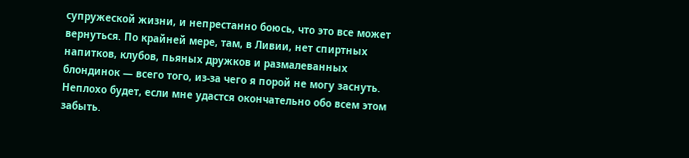супружеской жизни, и непрестанно боюсь, что это все может вернуться. По крайней мере, там, в Ливии, нет спиртных напитков, клубов, пьяных дружков и размалеванных блондинок — всего того, из-за чего я порой не могу заснуть. Неплохо будет, если мне удастся окончательно обо всем этом забыть.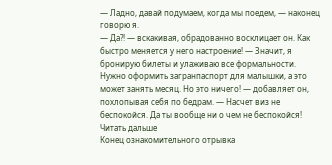— Ладно, давай подумаем, когда мы поедем, — наконец говорю я.
— Да?! — вскакивая, обрадованно восклицает он. Как быстро меняется у него настроение! — Значит, я бронирую билеты и улаживаю все формальности. Нужно оформить загранпаспорт для малышки, а это может занять месяц. Но это ничего! — добавляет он, похлопывая себя по бедрам. — Насчет виз не беспокойся. Да ты вообще ни о чем не беспокойся!
Читать дальше
Конец ознакомительного отрывка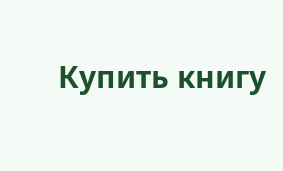Купить книгу